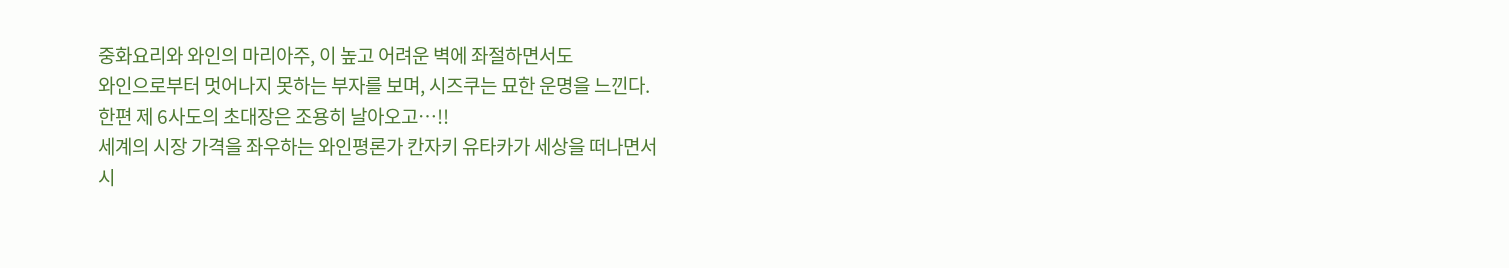중화요리와 와인의 마리아주, 이 높고 어려운 벽에 좌절하면서도
와인으로부터 멋어나지 못하는 부자를 보며, 시즈쿠는 묘한 운명을 느낀다.
한편 제 6사도의 초대장은 조용히 날아오고…!!
세계의 시장 가격을 좌우하는 와인평론가 칸자키 유타카가 세상을 떠나면서
시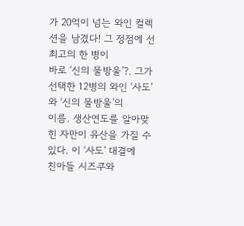가 20억이 넘는 와인 컬렉션을 남겼다! 그 정점에 선 최고의 한 병이
바로 ‘신의 물방울’?. 그가 선택한 12병의 와인 ‘사도’와 ‘신의 물방울’의
이름. 생산연도를 알아맞힌 자만이 유산을 가질 수 있다. 이 ‘사도’ 대결에
친아들 시즈쿠와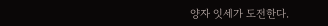양자 잇세가 도전한다.